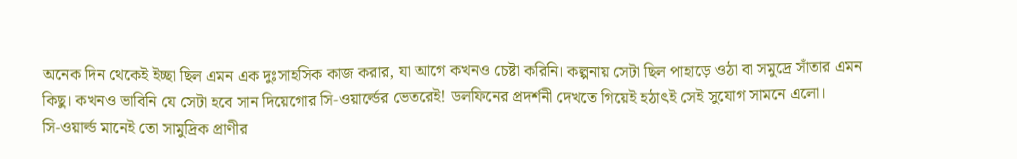অনেক দিন থেকেই ইচ্ছা ছিল এমন এক দুঃসাহসিক কাজ করার, যা আগে কখনও চেষ্টা করিনি। কল্পনায় সেটা ছিল পাহাড়ে ওঠা বা সমুদ্রে সাঁতার এমন কিছু। কখনও ভাবিনি যে সেটা হবে সান দিয়েগোর সি‑ওয়ার্ল্ডের ভেতরেই! ডলফিনের প্রদর্শনী দেখতে গিয়েই হঠাৎই সেই সুযোগ সামনে এলো। সি‑ওয়ার্ল্ড মানেই তো সামুদ্রিক প্রাণীর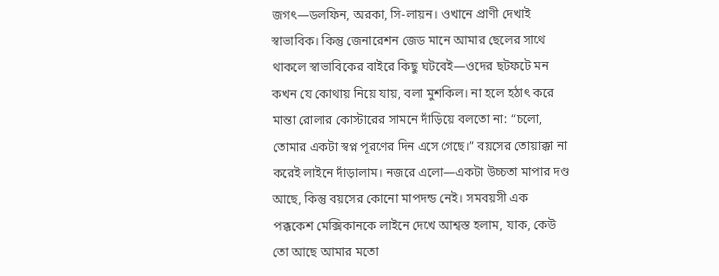জগৎ—ডলফিন, অরকা, সি‑লায়ন। ওখানে প্রাণী দেখাই স্বাভাবিক। কিন্তু জেনারেশন জেড মানে আমার ছেলের সাথে থাকলে স্বাভাবিকের বাইরে কিছু ঘটবেই—ওদের ছটফটে মন কখন যে কোথায় নিয়ে যায়, বলা মুশকিল। না হলে হঠাৎ করে মান্তা রোলার কোস্টারের সামনে দাঁড়িয়ে বলতো না: “চলো, তোমার একটা স্বপ্ন পূরণের দিন এসে গেছে।” বয়সের তোয়াক্কা না করেই লাইনে দাঁড়ালাম। নজরে এলো—একটা উচ্চতা মাপার দণ্ড আছে, কিন্তু বয়সের কোনো মাপদন্ড নেই। সমবয়সী এক পক্ককেশ মেক্সিকানকে লাইনে দেখে আশ্বস্ত হলাম, যাক, কেউ তো আছে আমার মতো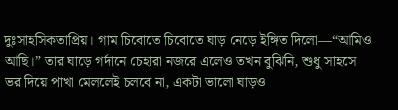দুঃসাহসিকতাপ্রিয়। গাম চিবোতে চিবোতে ঘাড় নেড়ে ইঙ্গিত দিলো—“আমিও আছি।” তার ঘাড়ে গর্দানে চেহারা নজরে এলেও তখন বুঝিনি, শুধু সাহসে ভর দিয়ে পাখা মেললেই চলবে না, একটা ভালো ঘাড়ও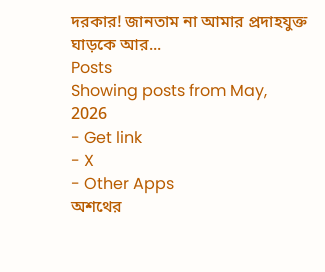দরকার! জানতাম না আমার প্রদাহযুক্ত ঘাড়কে আর...
Posts
Showing posts from May, 2026
- Get link
- X
- Other Apps
অশথের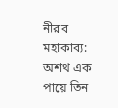নীরব মহাকাব্য: অশথ এক পায়ে তিন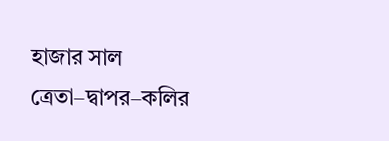হাজার সাল ত্রেতা–দ্বাপর–কলির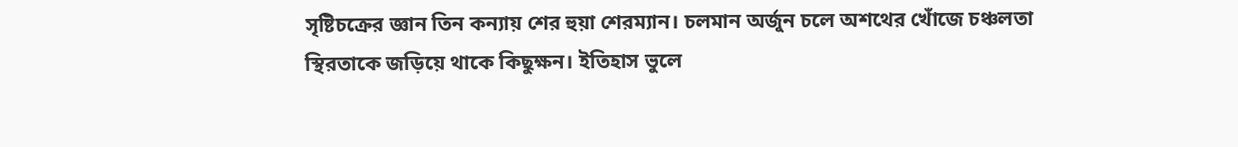সৃষ্টিচক্রের জ্ঞান তিন কন্যায় শের হুয়া শেরম্যান। চলমান অর্জুন চলে অশথের খোঁজে চঞ্চলতা স্থিরতাকে জড়িয়ে থাকে কিছুক্ষন। ইতিহাস ভুলে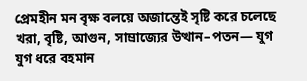প্রেমহীন মন বৃক্ষ বলয়ে অজান্তেই সৃষ্টি করে চলেছে খরা, বৃষ্টি, আগুন, সাম্রাজ্যের উত্থান–পতন— যুগ যুগ ধরে বহমান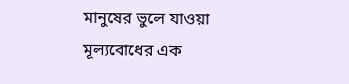মানুষের ভুলে যাওয়া মূল্যবোধের এক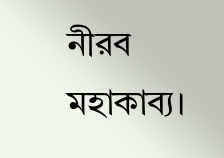নীরব মহাকাব্য।